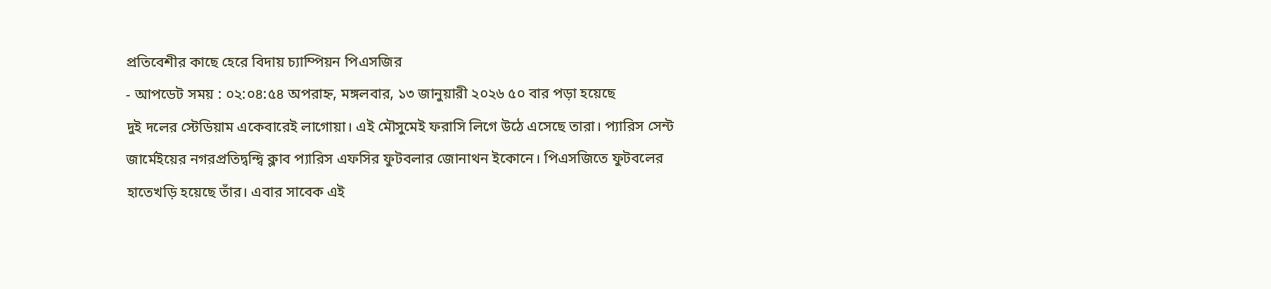প্রতিবেশীর কাছে হেরে বিদায় চ্যাম্পিয়ন পিএসজির
- আপডেট সময় : ০২:০৪:৫৪ অপরাহ্ন, মঙ্গলবার, ১৩ জানুয়ারী ২০২৬ ৫০ বার পড়া হয়েছে
দুই দলের স্টেডিয়াম একেবারেই লাগোয়া। এই মৌসুমেই ফরাসি লিগে উঠে এসেছে তারা। প্যারিস সেন্ট জার্মেইয়ের নগরপ্রতিদ্বন্দ্বি ক্লাব প্যারিস এফসির ফুটবলার জোনাথন ইকোনে। পিএসজিতে ফুটবলের হাতেখড়ি হয়েছে তাঁর। এবার সাবেক এই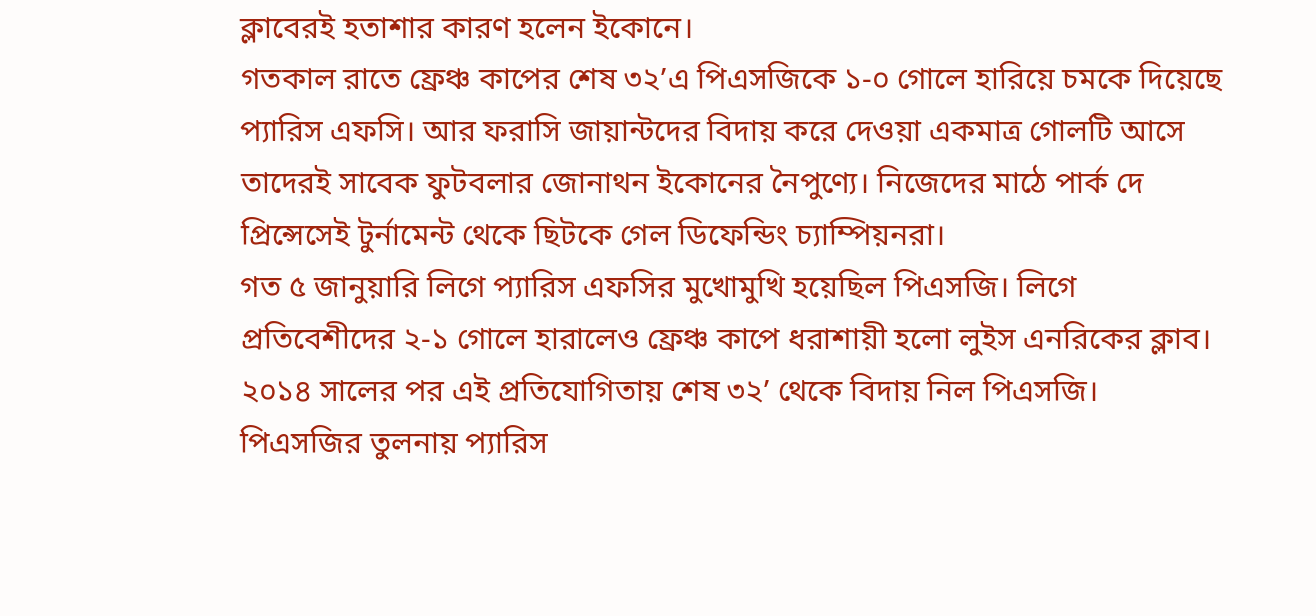ক্লাবেরই হতাশার কারণ হলেন ইকোনে।
গতকাল রাতে ফ্রেঞ্চ কাপের শেষ ৩২’এ পিএসজিকে ১-০ গোলে হারিয়ে চমকে দিয়েছে প্যারিস এফসি। আর ফরাসি জায়ান্টদের বিদায় করে দেওয়া একমাত্র গোলটি আসে তাদেরই সাবেক ফুটবলার জোনাথন ইকোনের নৈপুণ্যে। নিজেদের মাঠে পার্ক দে প্রিন্সেসেই টুর্নামেন্ট থেকে ছিটকে গেল ডিফেন্ডিং চ্যাম্পিয়নরা।
গত ৫ জানুয়ারি লিগে প্যারিস এফসির মুখোমুখি হয়েছিল পিএসজি। লিগে প্রতিবেশীদের ২-১ গোলে হারালেও ফ্রেঞ্চ কাপে ধরাশায়ী হলো লুইস এনরিকের ক্লাব। ২০১৪ সালের পর এই প্রতিযোগিতায় শেষ ৩২’ থেকে বিদায় নিল পিএসজি।
পিএসজির তুলনায় প্যারিস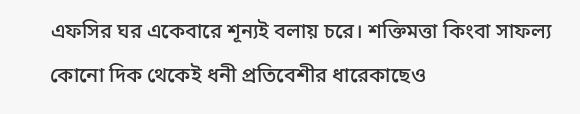এফসির ঘর একেবারে শূন্যই বলায় চরে। শক্তিমত্তা কিংবা সাফল্য কোনো দিক থেকেই ধনী প্রতিবেশীর ধারেকাছেও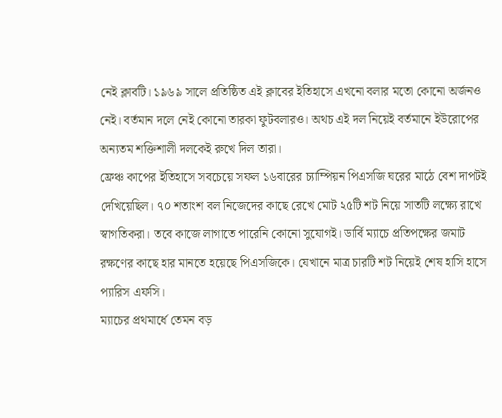নেই ক্লাবটি। ১৯৬৯ সালে প্রতিষ্ঠিত এই ক্লাবের ইতিহাসে এখনো বলার মতো কোনো অর্জনও নেই। বর্তমান দলে নেই কোনো তারকা ফুটবলারও। অথচ এই দল নিয়েই বর্তমানে ইউরোপের অন্যতম শক্তিশালী দলকেই রুখে দিল তারা।
ফ্রেঞ্চ কাপের ইতিহাসে সবচেয়ে সফল ১৬বারের চ্যাম্পিয়ন পিএসজি ঘরের মাঠে বেশ দাপটই দেখিয়েছিল। ৭০ শতাংশ বল নিজেদের কাছে রেখে মোট ২৫টি শট নিয়ে সাতটি লক্ষ্যে রাখে স্বাগতিকরা। তবে কাজে লাগাতে পারেনি কোনো সুযোগই। ডার্বি ম্যাচে প্রতিপক্ষের জমাট রক্ষণের কাছে হার মানতে হয়েছে পিএসজিকে। যেখানে মাত্র চারটি শট নিয়েই শেষ হাসি হাসে প্যারিস এফসি।
ম্যাচের প্রথমার্ধে তেমন বড়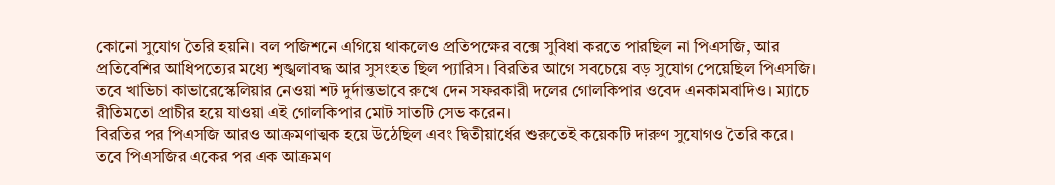কোনো সুযোগ তৈরি হয়নি। বল পজিশনে এগিয়ে থাকলেও প্রতিপক্ষের বক্সে সুবিধা করতে পারছিল না পিএসজি, আর প্রতিবেশির আধিপত্যের মধ্যে শৃঙ্খলাবদ্ধ আর সুসংহত ছিল প্যারিস। বিরতির আগে সবচেয়ে বড় সুযোগ পেয়েছিল পিএসজি। তবে খাভিচা কাভারেস্কেলিয়ার নেওয়া শট দুর্দান্তভাবে রুখে দেন সফরকারী দলের গোলকিপার ওবেদ এনকামবাদিও। ম্যাচে রীতিমতো প্রাচীর হয়ে যাওয়া এই গোলকিপার মোট সাতটি সেভ করেন।
বিরতির পর পিএসজি আরও আক্রমণাত্মক হয়ে উঠেছিল এবং দ্বিতীয়ার্ধের শুরুতেই কয়েকটি দারুণ সুযোগও তৈরি করে। তবে পিএসজির একের পর এক আক্রমণ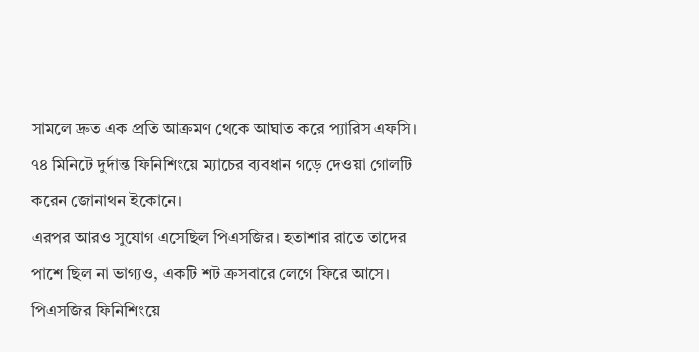সামলে দ্রুত এক প্রতি আক্রমণ থেকে আঘাত করে প্যারিস এফসি। ৭৪ মিনিটে দুর্দান্ত ফিনিশিংয়ে ম্যাচের ব্যবধান গড়ে দেওয়া গোলটি করেন জোনাথন ইকোনে।
এরপর আরও সুযোগ এসেছিল পিএসজির। হতাশার রাতে তাদের পাশে ছিল না ভাগ্যও, একটি শট ক্রসবারে লেগে ফিরে আসে। পিএসজির ফিনিশিংয়ে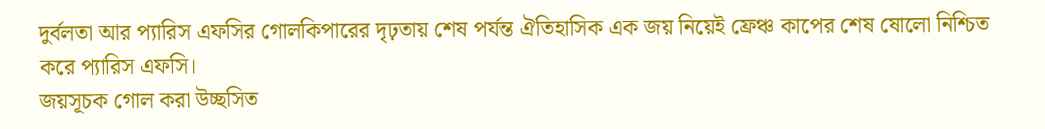দুর্বলতা আর প্যারিস এফসির গোলকিপারের দৃঢ়তায় শেষ পর্যন্ত ঐতিহাসিক এক জয় নিয়েই ফ্রেঞ্চ কাপের শেষ ষোলো নিশ্চিত করে প্যারিস এফসি।
জয়সূচক গোল করা উচ্ছসিত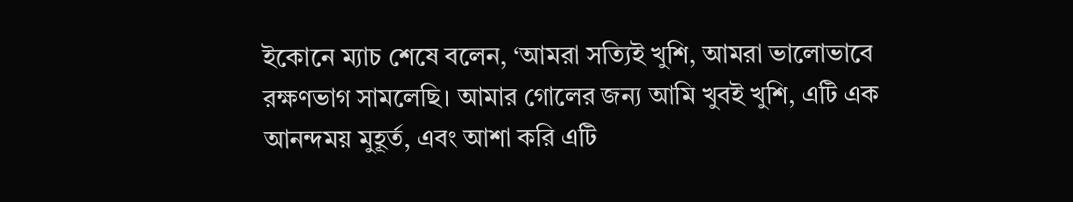ইকোনে ম্যাচ শেষে বলেন, ‘আমরা সত্যিই খুশি, আমরা ভালোভাবে রক্ষণভাগ সামলেছি। আমার গোলের জন্য আমি খুবই খুশি, এটি এক আনন্দময় মুহূর্ত, এবং আশা করি এটি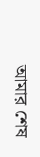আমার শেষ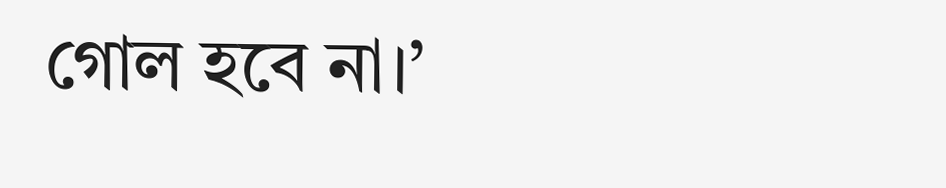গোল হবে না।’